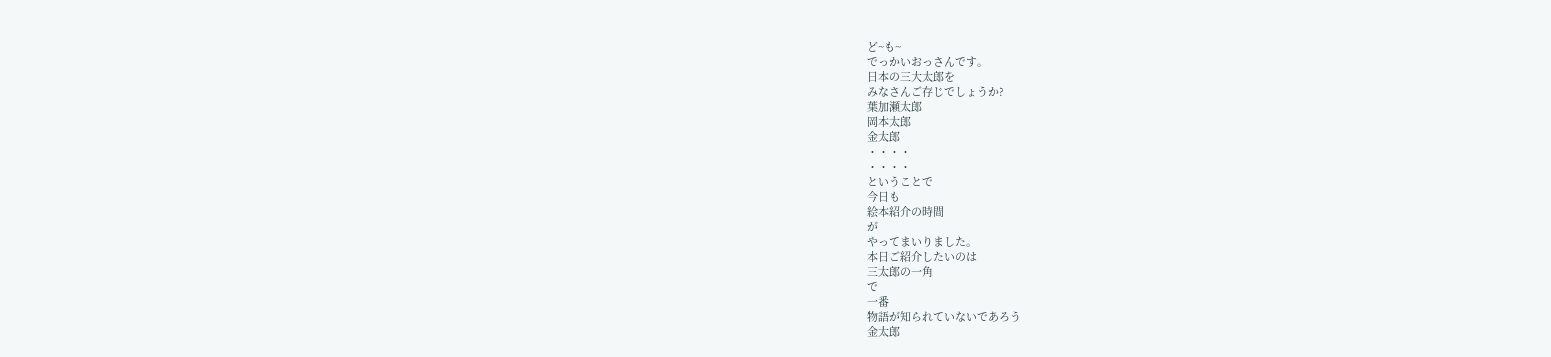ど~も~
でっかいおっさんです。
日本の三大太郎を
みなさんご存じでしょうか?
葉加瀬太郎
岡本太郎
金太郎
・・・・
・・・・
ということで
今日も
絵本紹介の時間
が
やってまいりました。
本日ご紹介したいのは
三太郎の一角
で
一番
物語が知られていないであろう
金太郎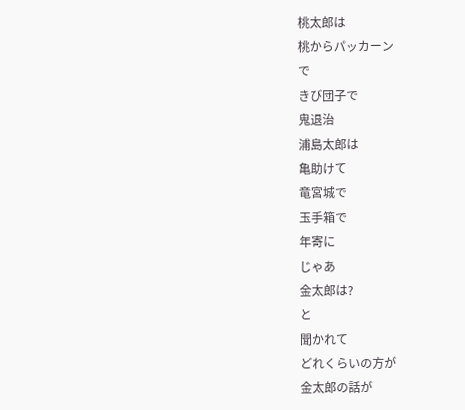桃太郎は
桃からパッカーン
で
きび団子で
鬼退治
浦島太郎は
亀助けて
竜宮城で
玉手箱で
年寄に
じゃあ
金太郎は?
と
聞かれて
どれくらいの方が
金太郎の話が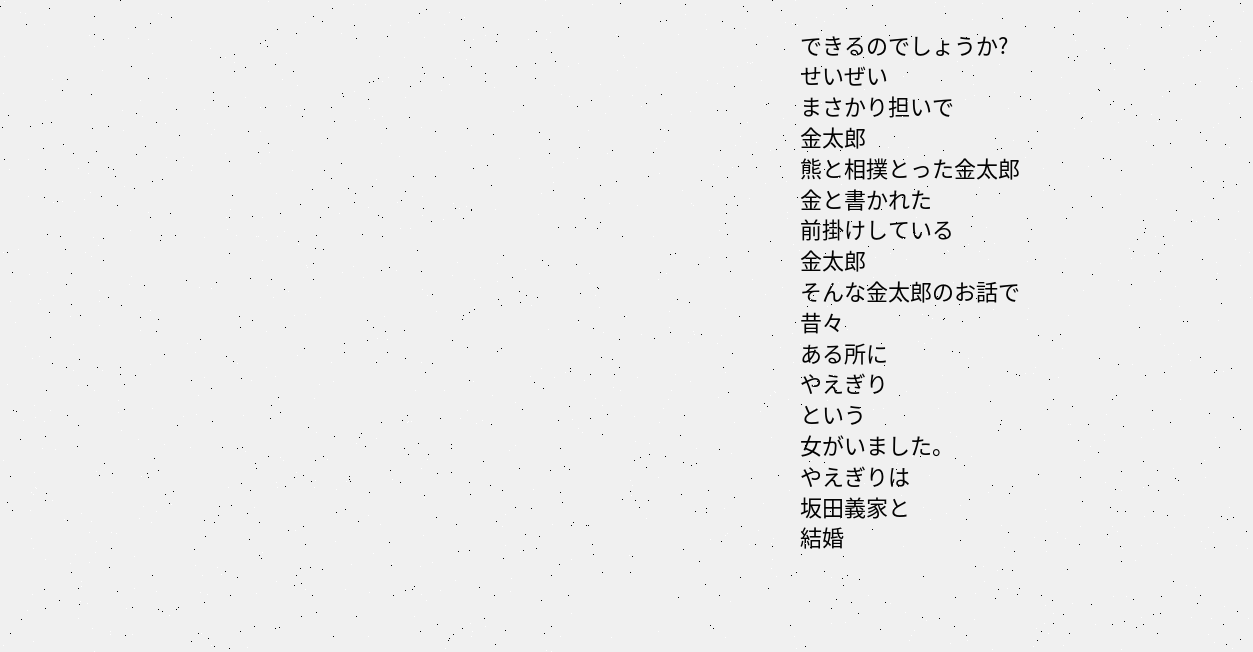できるのでしょうか?
せいぜい
まさかり担いで
金太郎
熊と相撲とった金太郎
金と書かれた
前掛けしている
金太郎
そんな金太郎のお話で
昔々
ある所に
やえぎり
という
女がいました。
やえぎりは
坂田義家と
結婚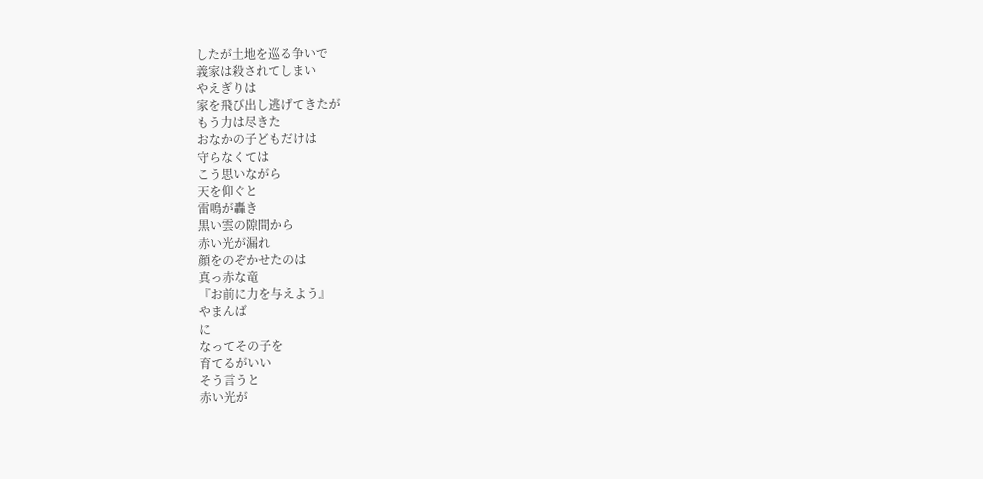したが土地を巡る争いで
義家は殺されてしまい
やえぎりは
家を飛び出し逃げてきたが
もう力は尽きた
おなかの子どもだけは
守らなくては
こう思いながら
天を仰ぐと
雷鳴が轟き
黒い雲の隙間から
赤い光が漏れ
顔をのぞかせたのは
真っ赤な竜
『お前に力を与えよう』
やまんば
に
なってその子を
育てるがいい
そう言うと
赤い光が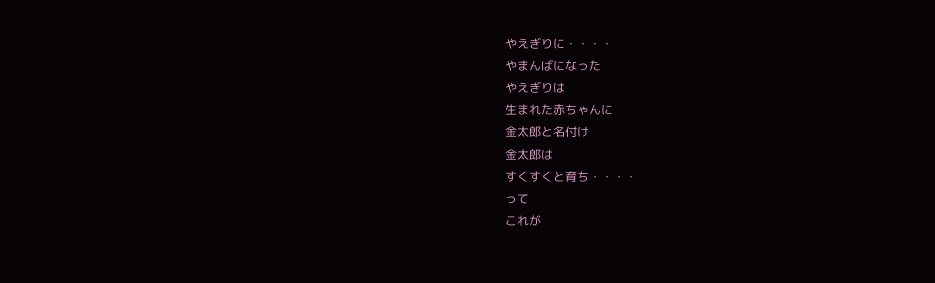やえぎりに・・・・
やまんばになった
やえぎりは
生まれた赤ちゃんに
金太郎と名付け
金太郎は
すくすくと育ち・・・・
って
これが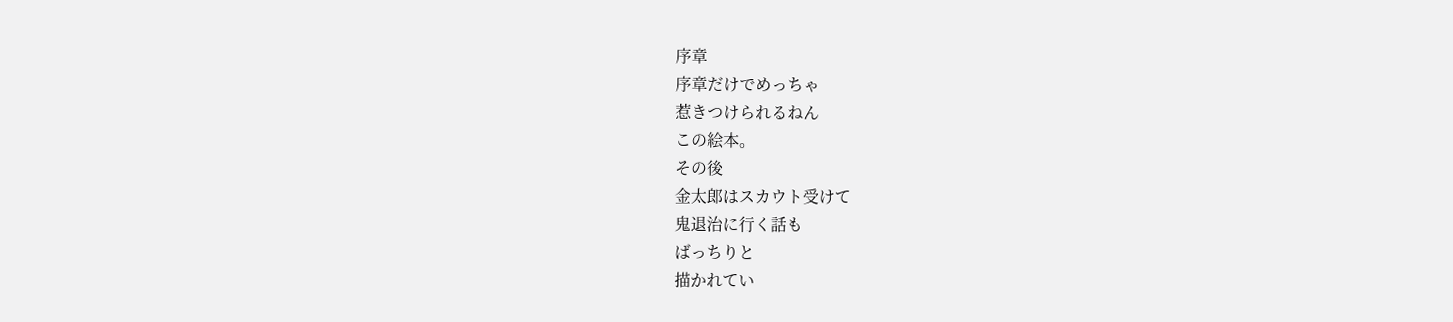序章
序章だけでめっちゃ
惹きつけられるねん
この絵本。
その後
金太郎はスカウト受けて
鬼退治に行く話も
ばっちりと
描かれてい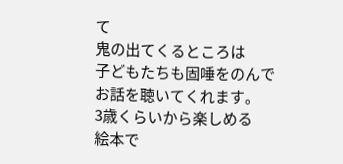て
鬼の出てくるところは
子どもたちも固唾をのんで
お話を聴いてくれます。
3歳くらいから楽しめる
絵本で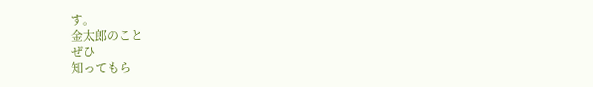す。
金太郎のこと
ぜひ
知ってもら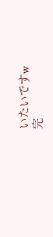いたいですw
完